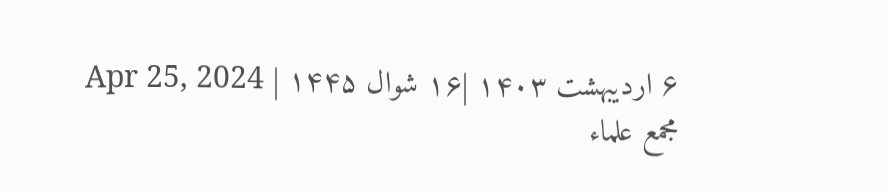۶ اردیبهشت ۱۴۰۳ |۱۶ شوال ۱۴۴۵ | Apr 25, 2024
مجمع علماء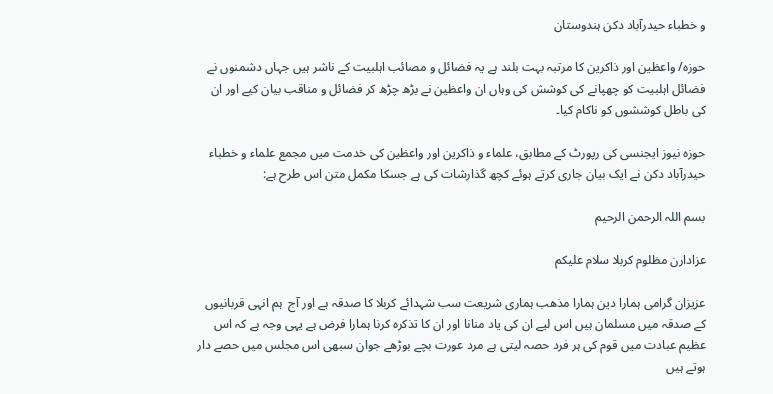و خطباء حیدرآباد دکن ہندوستان

حوزہ/ واعظین اور ذاکرین کا مرتبہ بہت بلند ہے یہ فضائل و مصائب اہلبیت کے ناشر ہیں جہاں دشمنوں نے فضائل اہلبیت کو چھپانے کی کوشش کی وہاں ان واعظین نے بڑھ چڑھ کر فضائل و مناقب بیان کیے اور ان کی باطل کوششوں کو ناکام کیا۔

حوزہ نیوز ایجنسی کی رپورٹ کے مطابق، علماء و ذاکرین اور واعظین کی خدمت میں مجمع علماء و خطباء حیدرآباد دکن نے ایک بیان جاری کرتے ہوئے کچھ گذارشات کی ہے جسکا مکمل متن اس طرح ہے:

بسم اللہ الرحمن الرحیم

عزادارن مظلوم کربلا سلام علیکم

عزیزان گرامی ہمارا دین ہمارا مذھب ہماری شریعت سب شہدائے کربلا کا صدقہ ہے اور آج  ہم انہی قربانیوں کے صدقہ میں مسلمان ہیں اس لیے ان کی یاد منانا اور ان کا تذکرہ کرنا ہمارا فرض ہے یہی وجہ ہے کہ اس عظیم عبادت میں قوم کی ہر فرد حصہ لیتی ہے مرد عورت بچے بوڑھے جوان سبھی اس مجلس میں حصے دار ہوتے ہیں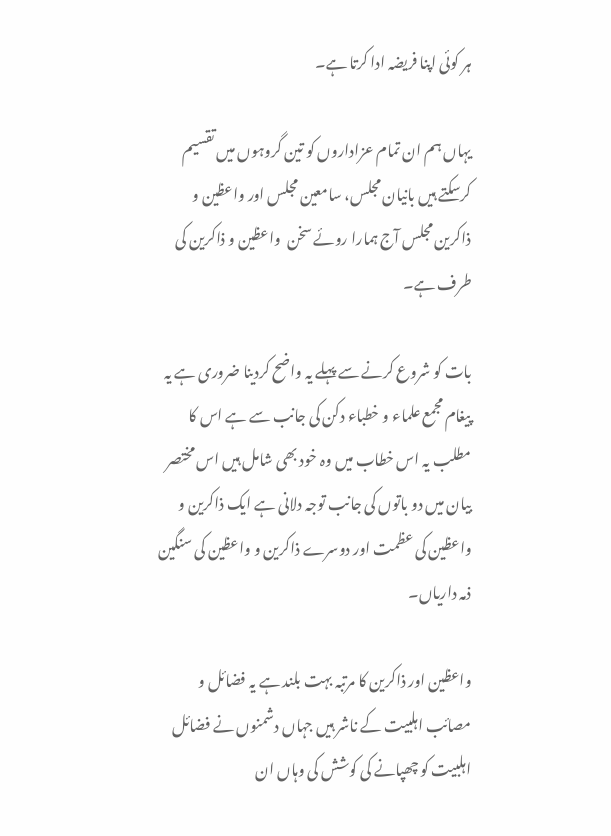ہر کوئی اپنا فریضہ ادا کرتا ہے۔

یہاں ہم ان تمام عزاداروں کو تین گروہوں میں تقسیم کرسکتے ہیں بانیان مجلس، سامعین مجلس اور واعظین و ذاکرین مجلس آج ہمارا روئے سخن  واعظین و ذاکرین کی طرف ہے۔

بات کو شروع کرنے سے پہلے یہ واضح کردینا ضروری ہے یہ پیغام مجمع علماء و خطباء دکن کی جانب سے ہے اس کا مطلب یہ اس خطاب میں وہ خود بھی شامل ہیں اس مختصر بیان میں دو باتوں کی جانب توجہ دلانی ہے ایک ذاکرین و واعظین کی عظمت اور دوسرے ذاکرین و واعظین کی سنگین ذمہ داریاں۔

واعظین اور ذاکرین کا مرتبہ بہت بلند ہے یہ فضائل و مصائب اہلبیت کے ناشر ہیں جہاں دشمنوں نے فضائل اہلبیت کو چھپانے کی کوشش کی وہاں ان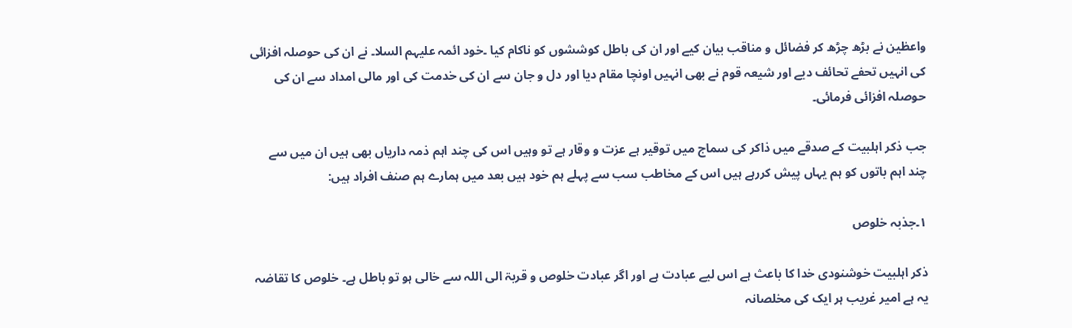واعظین نے بڑھ چڑھ کر فضائل و مناقب بیان کیے اور ان کی باطل کوششوں کو ناکام کیا ۔خود ائمہ علیہم السلا۔ نے ان کی حوصلہ افزائی کی انہیں تحفے تحائف دیے اور شیعہ قوم نے بھی انہیں اونچا مقام دیا اور دل و جان سے ان کی خدمت کی اور مالی امداد سے ان کی حوصلہ افزائی فرمائی۔

جب ذکر اہلبیت کے صدقے میں ذاکر کی سماج میں توقیر ہے عزت و وقار ہے تو وہیں اس کی چند اہم ذمہ داریاں بھی ہیں ان میں سے چند اہم باتوں کو ہم یہاں پیش کررہے ہیں اس کے مخاطب سب سے پہلے ہم خود ہیں بعد میں ہمارے ہم صنف افراد ہیں:

۱۔جذبہ خلوص

ذکر اہلبیت خوشنودی خدا کا باعث ہے اس لیے عبادت ہے اور اگر عبادت خلوص و قربۃ الی اللہ سے خالی ہو تو باطل ہے۔ خلوص کا تقاضہ یہ ہے امیر غریب ہر ایک کی مخلصانہ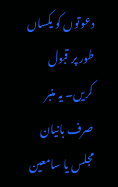دعوتوں کو یکساں طور پر قبول کریں۔ یہ منبر صرف بانیان مجلس یا سامعین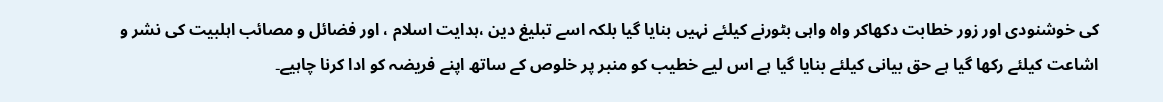کی خوشنودی اور زور خطابت دکھاکر واہ واہی بٹورنے کیلئے نہیں بنایا گیا بلکہ اسے تبلیغ دین ،ہدایت اسلام ، اور فضائل و مصائب اہلبیت کی نشر و اشاعت کیلئے رکھا گیا ہے حق بیانی کیلئے بنایا گیا ہے اس لیے خطیب کو منبر پر خلوص کے ساتھ اپنے فریضہ کو ادا کرنا چاہیے۔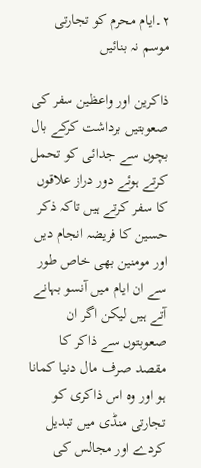۲۔ایام محرم کو تجارتی موسم نہ بنائیں

ذاکرین اور واعظین سفر کی صعوبتیں برداشت کرکے بال بچوں سے جدائی کو تحمل کرتے ہوئے دور دراز علاقوں کا سفر کرتے ہیں تاکہ ذکر حسین کا فریضہ انجام دیں اور مومنین بھی خاص طور سے ان ایام میں آنسو بہانے آتے ہیں لیکن اگر ان صعوبتوں سے ذاکر کا مقصد صرف مال دنیا کمانا ہو اور وہ اس ذاکری کو تجارتی منڈی میں تبدیل کردے اور مجالس کی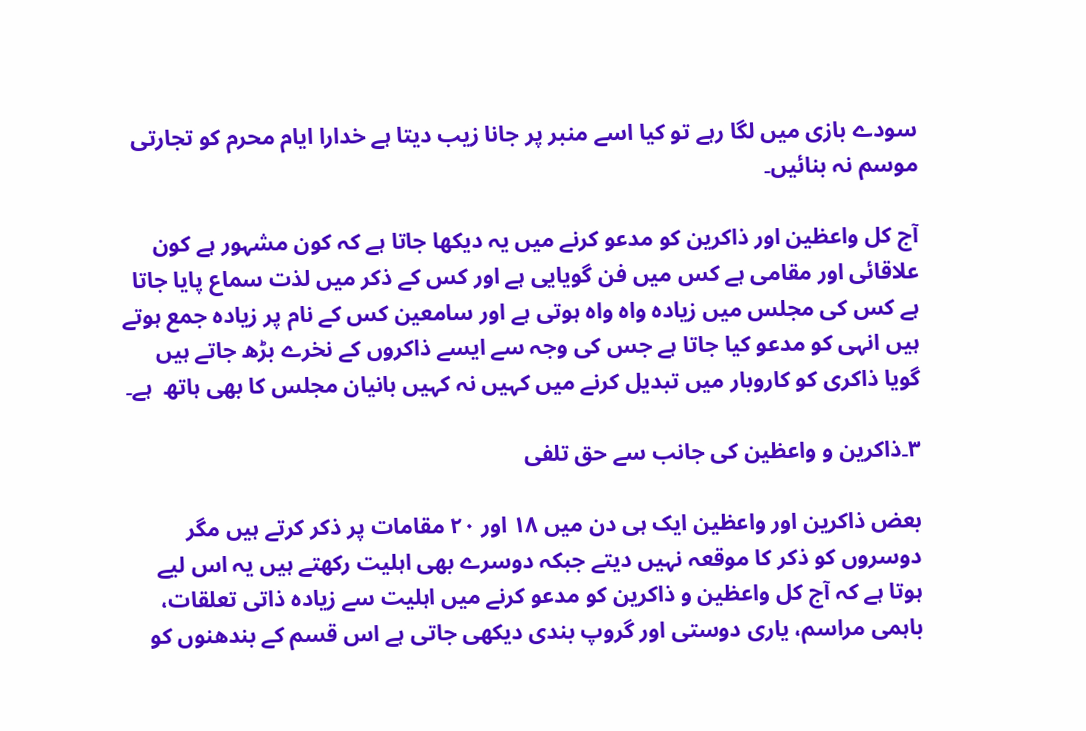سودے بازی میں لگا رہے تو کیا اسے منبر پر جانا زیب دیتا ہے خدارا ایام محرم کو تجارتی موسم نہ بنائیں۔

آج کل واعظین اور ذاکرین کو مدعو کرنے میں یہ دیکھا جاتا ہے کہ کون مشہور ہے کون علاقائی اور مقامی ہے کس میں فن گویایی ہے اور کس کے ذکر میں لذت سماع پایا جاتا ہے کس کی مجلس میں زیادہ واہ واہ ہوتی ہے اور سامعین کس کے نام پر زیادہ جمع ہوتے ہیں انہی کو مدعو کیا جاتا ہے جس کی وجہ سے ایسے ذاکروں کے نخرے بڑھ جاتے ہیں گویا ذاکری کو کاروبار میں تبدیل کرنے میں کہیں نہ کہیں بانیان مجلس کا بھی ہاتھ  ہے۔

۳۔ذاکرین و واعظین کی جانب سے حق تلفی

بعض ذاکرین اور واعظین ایک ہی دن میں ۱۸ اور ۲۰ مقامات پر ذکر کرتے ہیں مگر دوسروں کو ذکر کا موقعہ نہیں دیتے جبکہ دوسرے بھی اہلیت رکھتے ہیں یہ اس لیے ہوتا ہے کہ آج کل واعظین و ذاکرین کو مدعو کرنے میں اہلیت سے زیادہ ذاتی تعلقات، باہمی مراسم، یاری دوستی اور گروپ بندی دیکھی جاتی ہے اس قسم کے بندھنوں کو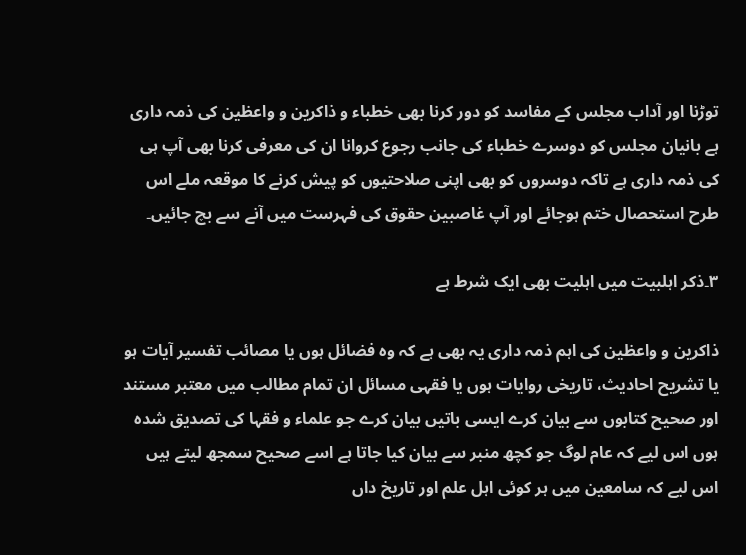توڑنا اور آداب مجلس کے مفاسد کو دور کرنا بھی خطباء و ذاکرین و واعظین کی ذمہ داری ہے بانیان مجلس کو دوسرے خطباء کی جانب رجوع کروانا ان کی معرفی کرنا بھی آپ ہی کی ذمہ داری ہے تاکہ دوسروں کو بھی اپنی صلاحتیوں کو پیش کرنے کا موقعہ ملے اس طرح استحصال ختم ہوجائے اور آپ غاصبین حقوق کی فہرست میں آنے سے بچ جائیں۔

۳۔ذکر اہلبیت میں اہلیت بھی ایک شرط ہے

ذاکرین و واعظین کی اہم ذمہ داری یہ بھی ہے کہ وہ فضائل ہوں یا مصائب تفسیر آیات ہو یا تشریح احادیث، تاریخی روایات ہوں یا فقہی مسائل ان تمام مطالب میں معتبر مستند اور صحیح کتابوں سے بیان کرے ایسی باتیں بیان کرے جو علماء و فقہا کی تصدیق شدہ ہوں اس لیے کہ عام لوگ جو کچھ منبر سے بیان کیا جاتا ہے اسے صحیح سمجھ لیتے ہیں اس لیے کہ سامعین میں ہر کوئی اہل علم اور تاریخ داں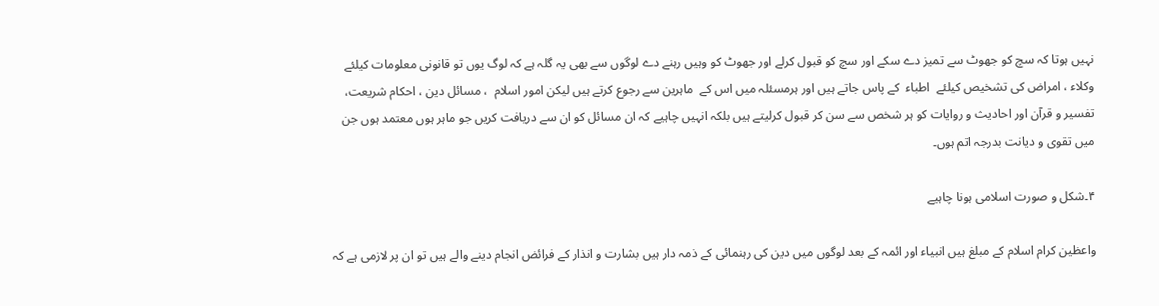نہیں ہوتا کہ سچ کو جھوٹ سے تمیز دے سکے اور سچ کو قبول کرلے اور جھوٹ کو وہیں رہنے دے لوگوں سے بھی یہ گلہ ہے کہ لوگ یوں تو قانونی معلومات کیلئے وکلاء ، امراض کی تشخیص کیلئے  اطباء  کے پاس جاتے ہیں اور ہرمسئلہ میں اس کے  ماہرین سے رجوع کرتے ہیں لیکن امور اسلام  ، مسائل دین ، احکام شریعت، تفسیر و قرآن اور احادیث و روایات کو ہر شخص سے سن کر قبول کرلیتے ہیں بلکہ انہیں چاہیے کہ ان مسائل کو ان سے دریافت کریں جو ماہر ہوں معتمد ہوں جن میں تقوی و دیانت بدرجہ اتم ہوں۔

۴۔شکل و صورت اسلامی ہونا چاہیے

واعظین کرام اسلام کے مبلغ ہیں انبیاء اور ائمہ کے بعد لوگوں میں دین کی رہنمائی کے ذمہ دار ہیں بشارت و انذار کے فرائض انجام دینے والے ہیں تو ان پر لازمی ہے کہ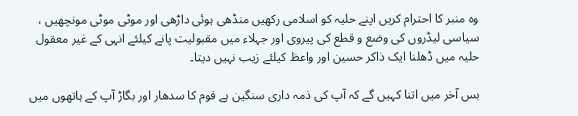وہ منبر کا احترام کریں اپنے حلیہ کو اسلامی رکھیں منڈھی ہوئی داڑھی اور موٹی موٹی مونچھیں ، سیاسی لیڈروں کی وضع و قطع کی پیروی اور جہلاء میں مقبولیت پانے کیلئے انہی کے غیر معقول حلیہ میں ڈھلنا ایک ذاکر حسین اور واعظ کیلئے زیب نہیں دیتا۔

بس آخر میں اتنا کہیں گے کہ آپ کی ذمہ داری سنگین ہے قوم کا سدھار اور بگاڑ آپ کے ہاتھوں میں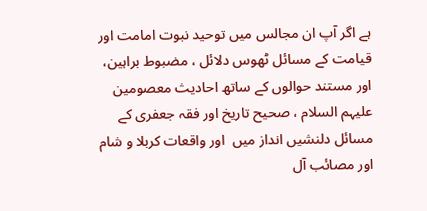ہے اگر آپ ان مجالس میں توحید نبوت امامت اور قیامت کے مسائل ٹھوس دلائل ، مضبوط براہین، اور مستند حوالوں کے ساتھ احادیث معصومین علیہم السلام ، صحیح تاریخ اور فقہ جعفری کے مسائل دلنشیں انداز میں  اور واقعات کربلا و شام اور مصائب آل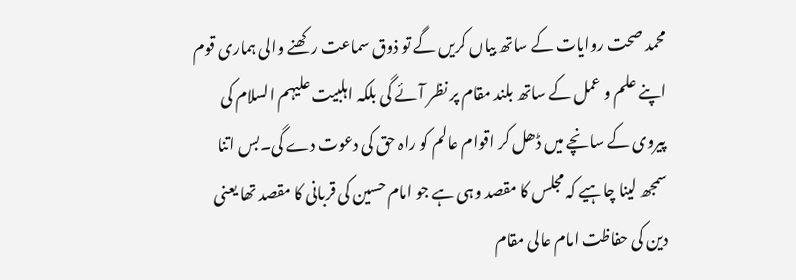محمد صحت روایات کے ساتھ بیاں کریں گے تو ذوق سماعت رکھنے والی ہماری قوم اپنے علم و عمل کے ساتھ بلند مقام پر نظر آئے گی بلکہ اہلبیت علیہم السلام کی پیروی کے سانچے میں ڈھل کر اقوام عالم کو راہ حق کی دعوت دے گی۔بس اتنا سمجھ لینا چاہیے کہ مجلس کا مقصد وہی ہے جو امام حسین کی قربانی کا مقصد تھا یعنی دین کی حفاظت امام عالی مقام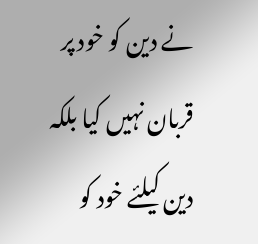نے دین کو خود پر قربان نہیں کیا بلکہ دین کیلئے خود کو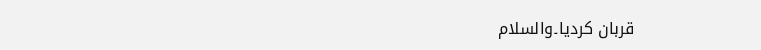قربان کردیا۔والسلام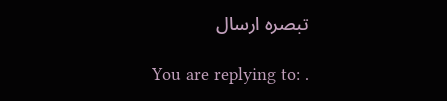تبصرہ ارسال

You are replying to: .